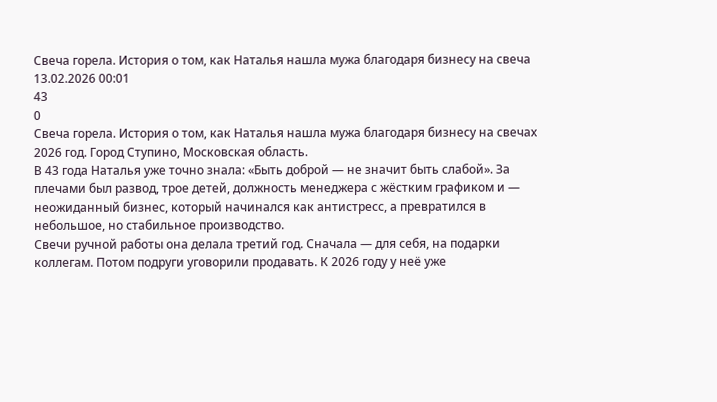Свеча горела. История о том, как Наталья нашла мужа благодаря бизнесу на свеча
13.02.2026 00:01
43
0
Свеча горела. История о том, как Наталья нашла мужа благодаря бизнесу на свечах 2026 год. Город Ступино, Московская область.
В 43 года Наталья уже точно знала: «Быть доброй — не значит быть слабой». За плечами был развод, трое детей, должность менеджера с жёстким графиком и — неожиданный бизнес, который начинался как антистресс, а превратился в небольшое, но стабильное производство.
Свечи ручной работы она делала третий год. Сначала — для себя, на подарки коллегам. Потом подруги уговорили продавать. К 2026 году у неё уже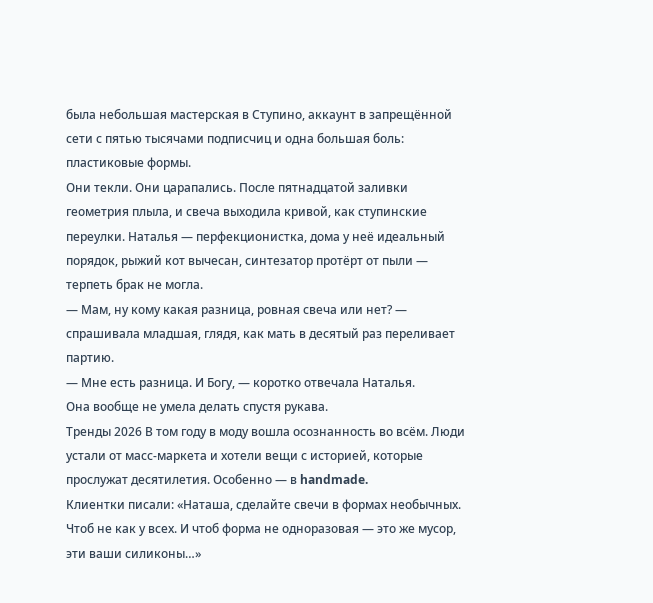была небольшая мастерская в Ступино, аккаунт в запрещённой сети с пятью тысячами подписчиц и одна большая боль: пластиковые формы.
Они текли. Они царапались. После пятнадцатой заливки геометрия плыла, и свеча выходила кривой, как ступинские переулки. Наталья — перфекционистка, дома у неё идеальный порядок, рыжий кот вычесан, синтезатор протёрт от пыли — терпеть брак не могла.
— Мам, ну кому какая разница, ровная свеча или нет? — спрашивала младшая, глядя, как мать в десятый раз переливает партию.
— Мне есть разница. И Богу, — коротко отвечала Наталья.
Она вообще не умела делать спустя рукава.
Тренды 2026 В том году в моду вошла осознанность во всём. Люди устали от масс-маркета и хотели вещи с историей, которые прослужат десятилетия. Особенно — в handmade.
Клиентки писали: «Наташа, сделайте свечи в формах необычных. Чтоб не как у всех. И чтоб форма не одноразовая — это же мусор, эти ваши силиконы…»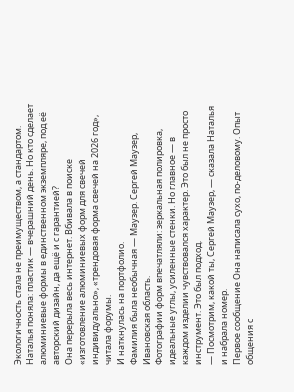Экологичность стала не преимуществом, а стандартом. Наталья поняла: пластик — вчерашний день. Но кто сделает алюминиевые формы в единственном экземпляре, под её авторский дизайн, да ещё и с гарантией?
Она перерыла весь интернет. Вбивала в поиске «изготовление алюминиевых форм для свечей индивидуально», «трендовая форма свечей на 2026 год», читала форумы.
И наткнулась на портфолио.
Фамилия была необычная — Маузер. Сергей Маузер, Ивановская область.
Фотографии форм впечатляли: зеркальная полировка, идеальные углы, усиленные стенки. Но главное — в каждом изделии чувствовался характер. Это был не просто инструмент. Это был подход.
— Посмотрим, какой ты, Сергей Маузер, — сказала Наталья и набрала номер.
Первое сообщение Она написала сухо, по-деловому. Опыт общения с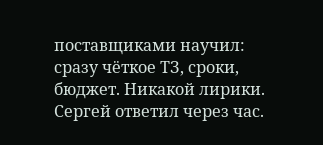поставщиками научил: сразу чёткое ТЗ, сроки, бюджет. Никакой лирики.
Сергей ответил через час.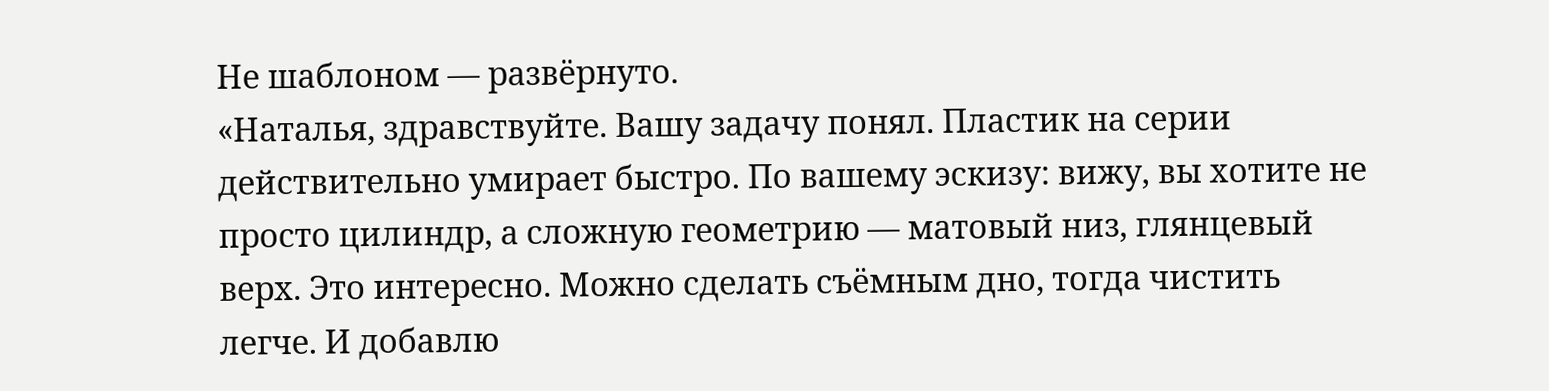Не шаблоном — развёрнуто.
«Наталья, здравствуйте. Вашу задачу понял. Пластик на серии действительно умирает быстро. По вашему эскизу: вижу, вы хотите не просто цилиндр, а сложную геометрию — матовый низ, глянцевый верх. Это интересно. Можно сделать съёмным дно, тогда чистить легче. И добавлю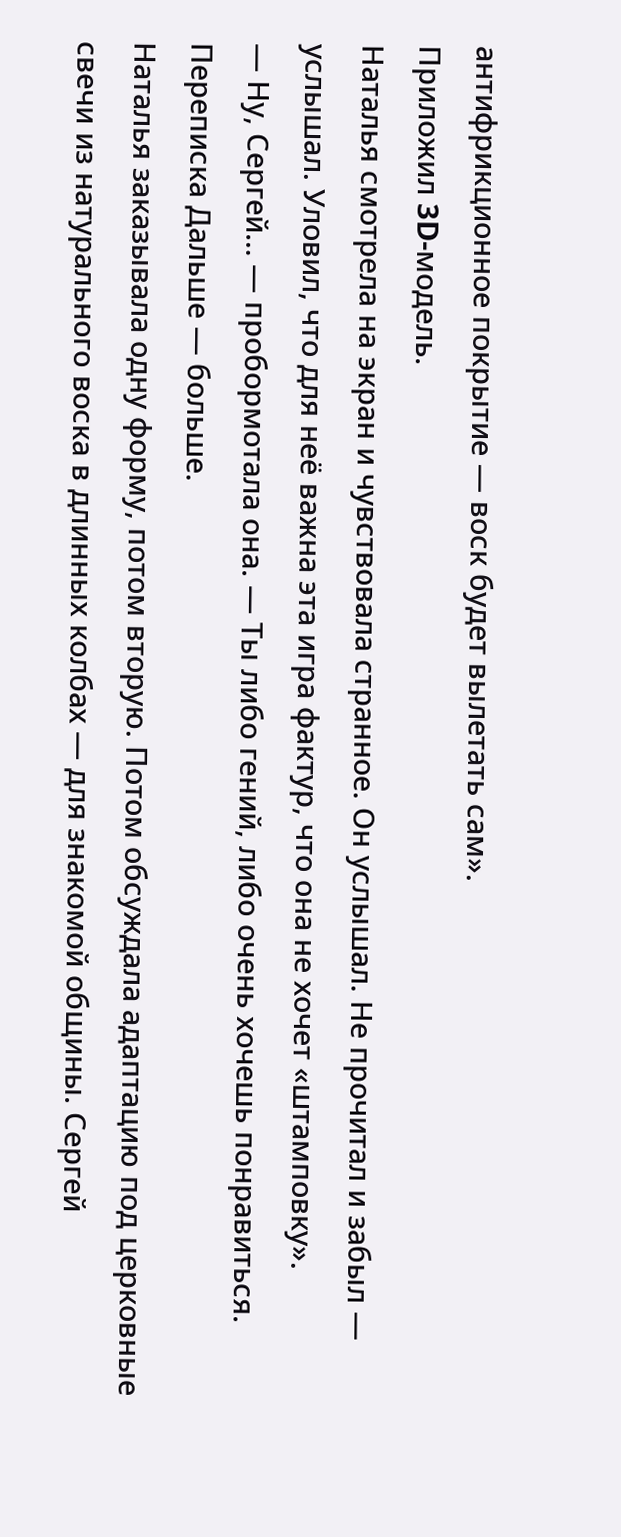антифрикционное покрытие — воск будет вылетать сам».
Приложил 3D-модель.
Наталья смотрела на экран и чувствовала странное. Он услышал. Не прочитал и забыл — услышал. Уловил, что для неё важна эта игра фактур, что она не хочет «штамповку».
— Ну, Сергей… — пробормотала она. — Ты либо гений, либо очень хочешь понравиться.
Переписка Дальше — больше.
Наталья заказывала одну форму, потом вторую. Потом обсуждала адаптацию под церковные свечи из натурального воска в длинных колбах — для знакомой общины. Сергей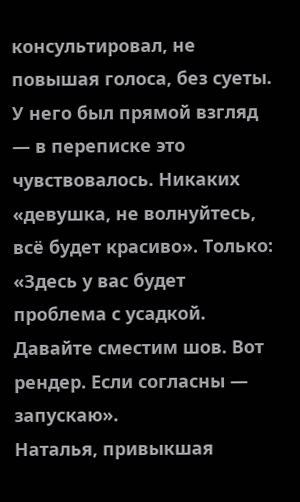консультировал, не повышая голоса, без суеты.
У него был прямой взгляд — в переписке это чувствовалось. Никаких «девушка, не волнуйтесь, всё будет красиво». Только:
«Здесь у вас будет проблема с усадкой. Давайте сместим шов. Вот рендер. Если согласны — запускаю».
Наталья, привыкшая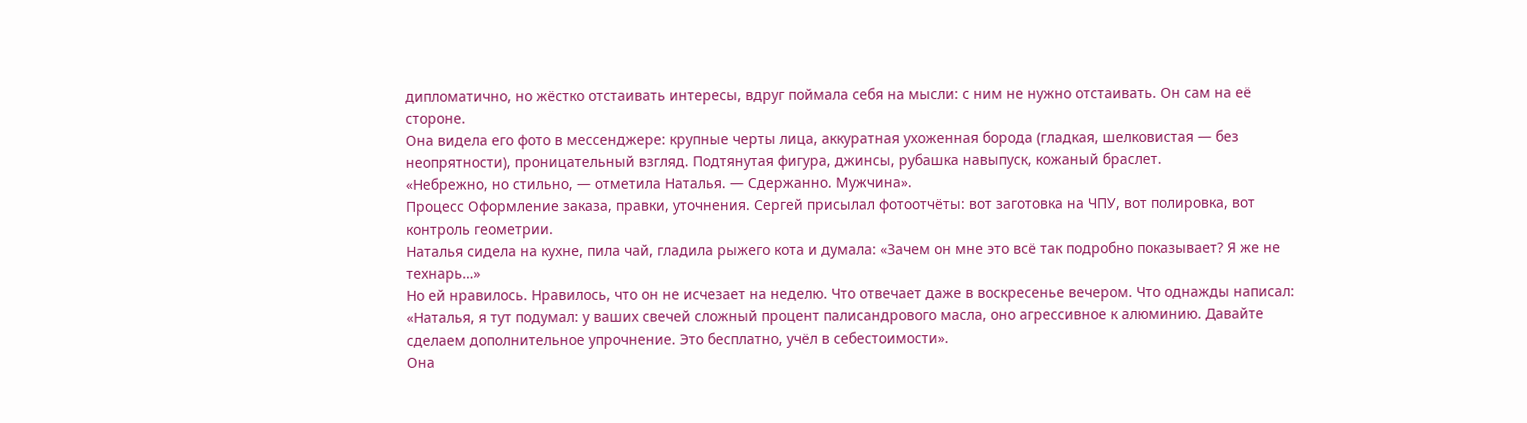дипломатично, но жёстко отстаивать интересы, вдруг поймала себя на мысли: с ним не нужно отстаивать. Он сам на её стороне.
Она видела его фото в мессенджере: крупные черты лица, аккуратная ухоженная борода (гладкая, шелковистая — без неопрятности), проницательный взгляд. Подтянутая фигура, джинсы, рубашка навыпуск, кожаный браслет.
«Небрежно, но стильно, — отметила Наталья. — Сдержанно. Мужчина».
Процесс Оформление заказа, правки, уточнения. Сергей присылал фотоотчёты: вот заготовка на ЧПУ, вот полировка, вот контроль геометрии.
Наталья сидела на кухне, пила чай, гладила рыжего кота и думала: «Зачем он мне это всё так подробно показывает? Я же не технарь…»
Но ей нравилось. Нравилось, что он не исчезает на неделю. Что отвечает даже в воскресенье вечером. Что однажды написал:
«Наталья, я тут подумал: у ваших свечей сложный процент палисандрового масла, оно агрессивное к алюминию. Давайте сделаем дополнительное упрочнение. Это бесплатно, учёл в себестоимости».
Она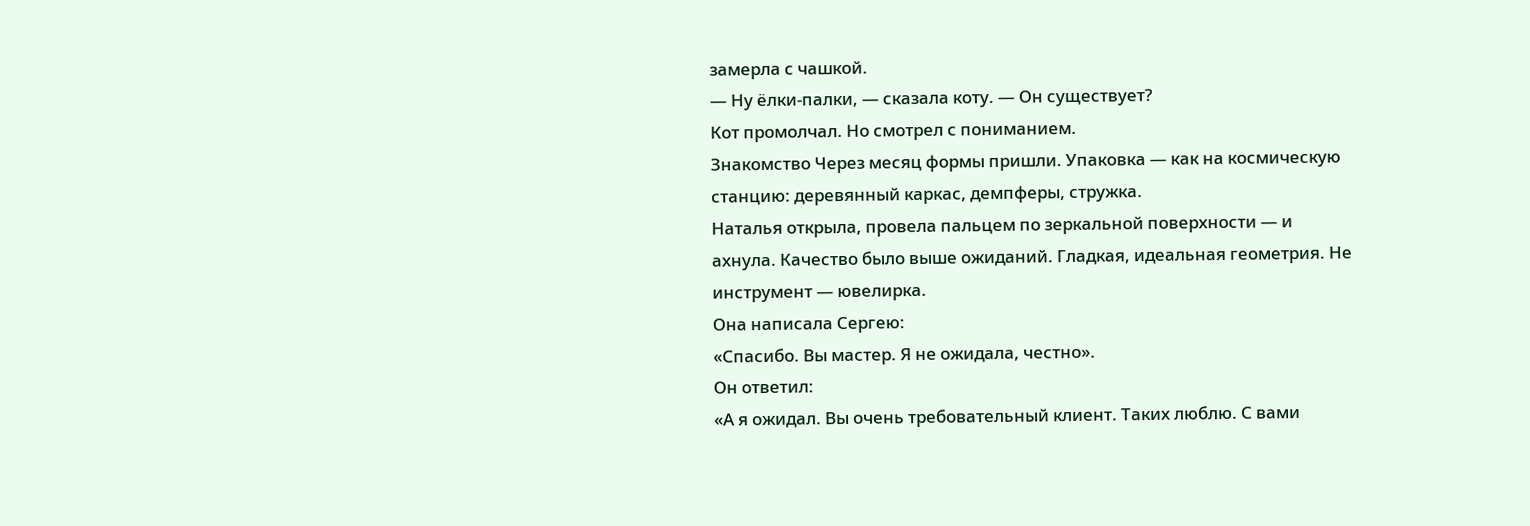замерла с чашкой.
— Ну ёлки-палки, — сказала коту. — Он существует?
Кот промолчал. Но смотрел с пониманием.
Знакомство Через месяц формы пришли. Упаковка — как на космическую станцию: деревянный каркас, демпферы, стружка.
Наталья открыла, провела пальцем по зеркальной поверхности — и ахнула. Качество было выше ожиданий. Гладкая, идеальная геометрия. Не инструмент — ювелирка.
Она написала Сергею:
«Спасибо. Вы мастер. Я не ожидала, честно».
Он ответил:
«А я ожидал. Вы очень требовательный клиент. Таких люблю. С вами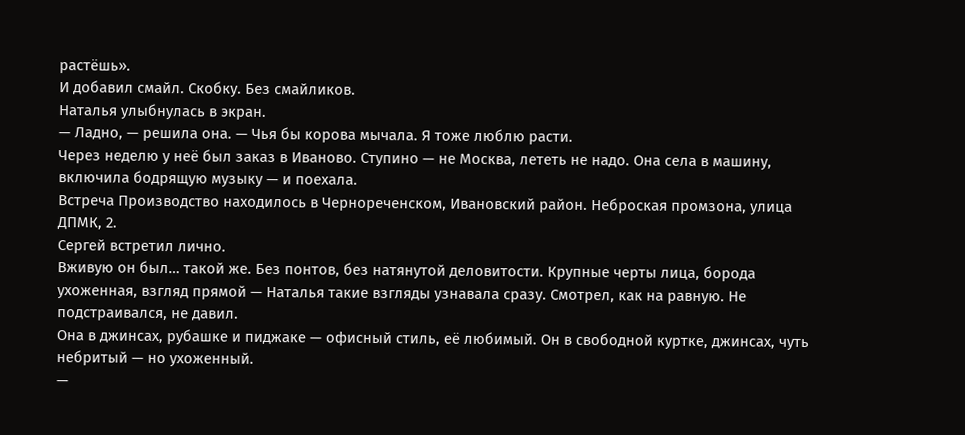растёшь».
И добавил смайл. Скобку. Без смайликов.
Наталья улыбнулась в экран.
— Ладно, — решила она. — Чья бы корова мычала. Я тоже люблю расти.
Через неделю у неё был заказ в Иваново. Ступино — не Москва, лететь не надо. Она села в машину, включила бодрящую музыку — и поехала.
Встреча Производство находилось в Чернореченском, Ивановский район. Неброская промзона, улица ДПМК, 2.
Сергей встретил лично.
Вживую он был… такой же. Без понтов, без натянутой деловитости. Крупные черты лица, борода ухоженная, взгляд прямой — Наталья такие взгляды узнавала сразу. Смотрел, как на равную. Не подстраивался, не давил.
Она в джинсах, рубашке и пиджаке — офисный стиль, её любимый. Он в свободной куртке, джинсах, чуть небритый — но ухоженный.
—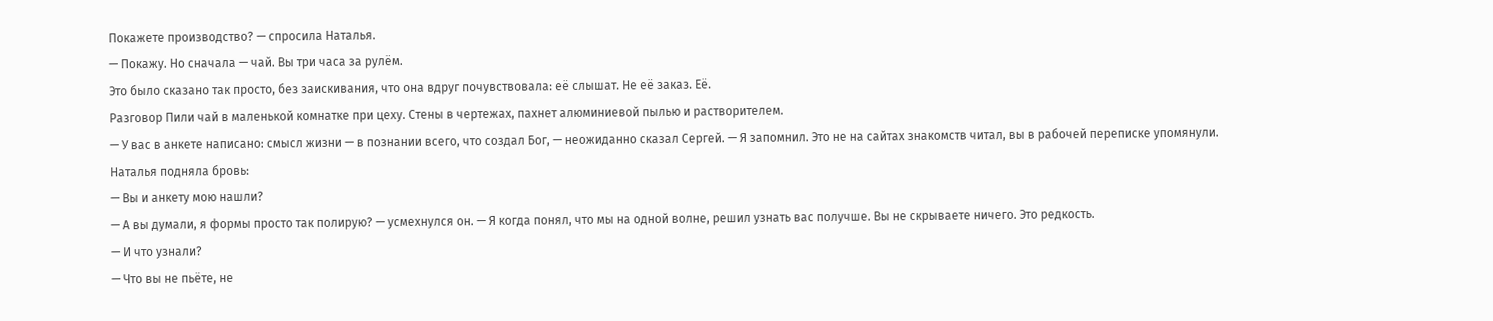Покажете производство? — спросила Наталья.
— Покажу. Но сначала — чай. Вы три часа за рулём.
Это было сказано так просто, без заискивания, что она вдруг почувствовала: её слышат. Не её заказ. Её.
Разговор Пили чай в маленькой комнатке при цеху. Стены в чертежах, пахнет алюминиевой пылью и растворителем.
— У вас в анкете написано: смысл жизни — в познании всего, что создал Бог, — неожиданно сказал Сергей. — Я запомнил. Это не на сайтах знакомств читал, вы в рабочей переписке упомянули.
Наталья подняла бровь:
— Вы и анкету мою нашли?
— А вы думали, я формы просто так полирую? — усмехнулся он. — Я когда понял, что мы на одной волне, решил узнать вас получше. Вы не скрываете ничего. Это редкость.
— И что узнали?
— Что вы не пьёте, не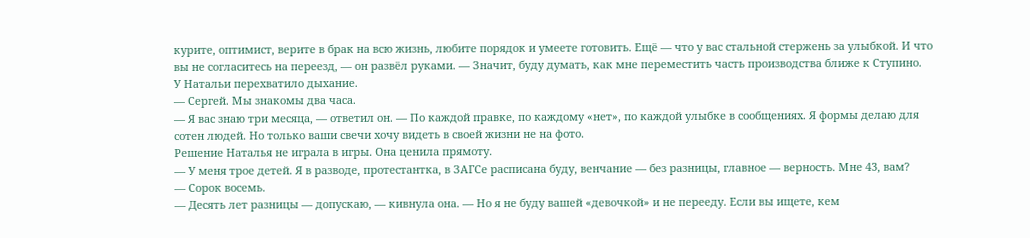курите, оптимист, верите в брак на всю жизнь, любите порядок и умеете готовить. Ещё — что у вас стальной стержень за улыбкой. И что вы не согласитесь на переезд, — он развёл руками. — Значит, буду думать, как мне переместить часть производства ближе к Ступино.
У Натальи перехватило дыхание.
— Сергей. Мы знакомы два часа.
— Я вас знаю три месяца, — ответил он. — По каждой правке, по каждому «нет», по каждой улыбке в сообщениях. Я формы делаю для сотен людей. Но только ваши свечи хочу видеть в своей жизни не на фото.
Решение Наталья не играла в игры. Она ценила прямоту.
— У меня трое детей. Я в разводе, протестантка, в ЗАГСе расписана буду, венчание — без разницы, главное — верность. Мне 43, вам?
— Сорок восемь.
— Десять лет разницы — допускаю, — кивнула она. — Но я не буду вашей «девочкой» и не перееду. Если вы ищете, кем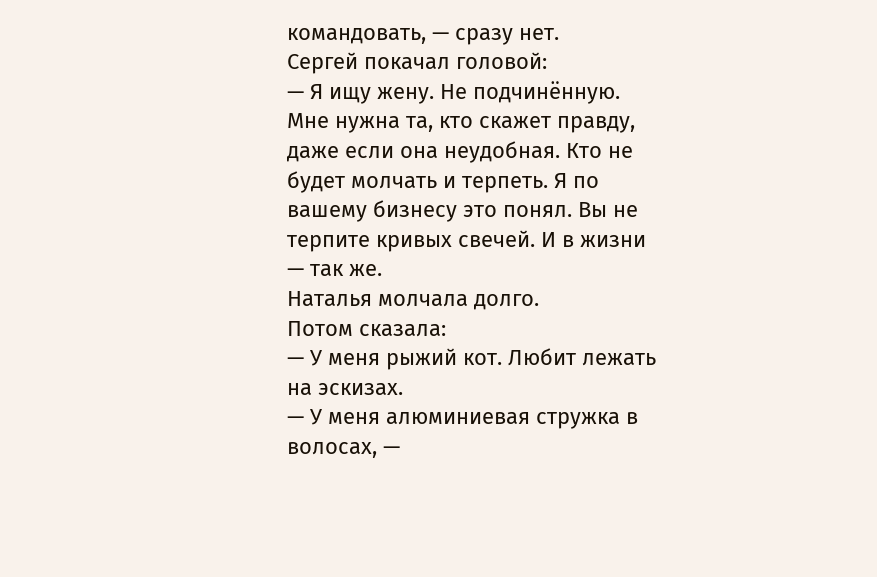командовать, — сразу нет.
Сергей покачал головой:
— Я ищу жену. Не подчинённую. Мне нужна та, кто скажет правду, даже если она неудобная. Кто не будет молчать и терпеть. Я по вашему бизнесу это понял. Вы не терпите кривых свечей. И в жизни — так же.
Наталья молчала долго.
Потом сказала:
— У меня рыжий кот. Любит лежать на эскизах.
— У меня алюминиевая стружка в волосах, —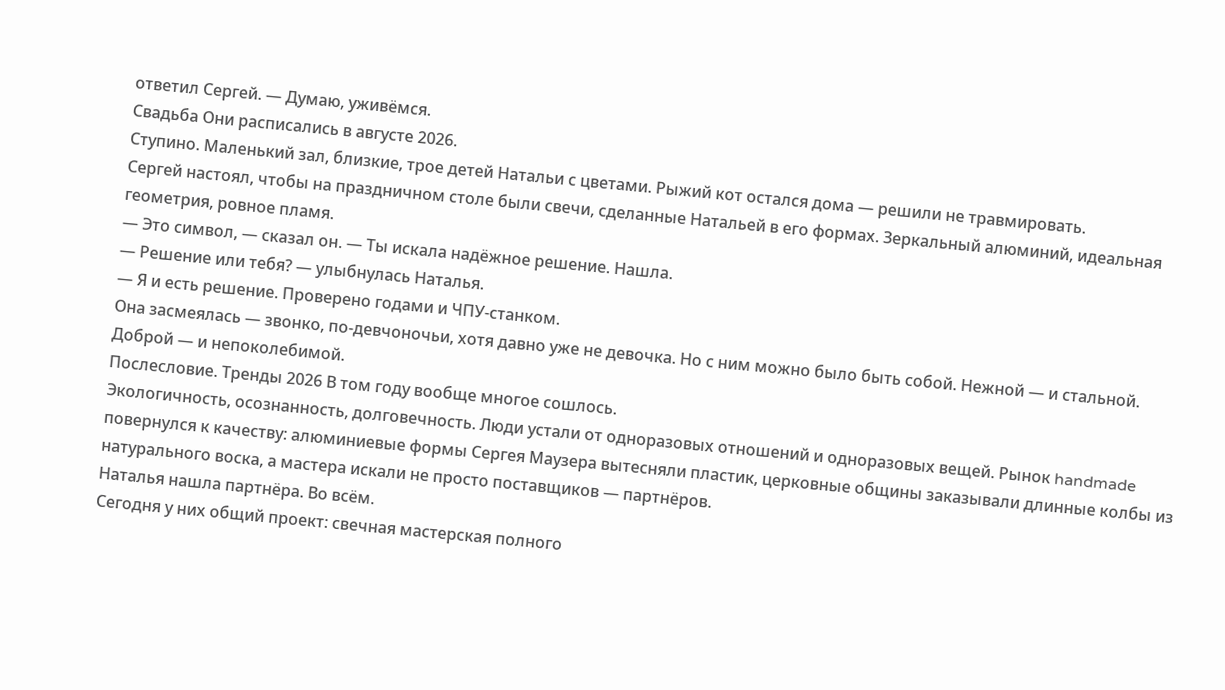ответил Сергей. — Думаю, уживёмся.
Свадьба Они расписались в августе 2026.
Ступино. Маленький зал, близкие, трое детей Натальи с цветами. Рыжий кот остался дома — решили не травмировать.
Сергей настоял, чтобы на праздничном столе были свечи, сделанные Натальей в его формах. Зеркальный алюминий, идеальная геометрия, ровное пламя.
— Это символ, — сказал он. — Ты искала надёжное решение. Нашла.
— Решение или тебя? — улыбнулась Наталья.
— Я и есть решение. Проверено годами и ЧПУ-станком.
Она засмеялась — звонко, по-девчоночьи, хотя давно уже не девочка. Но с ним можно было быть собой. Нежной — и стальной. Доброй — и непоколебимой.
Послесловие. Тренды 2026 В том году вообще многое сошлось.
Экологичность, осознанность, долговечность. Люди устали от одноразовых отношений и одноразовых вещей. Рынок handmade повернулся к качеству: алюминиевые формы Сергея Маузера вытесняли пластик, церковные общины заказывали длинные колбы из натурального воска, а мастера искали не просто поставщиков — партнёров.
Наталья нашла партнёра. Во всём.
Сегодня у них общий проект: свечная мастерская полного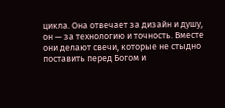цикла. Она отвечает за дизайн и душу, он — за технологию и точность. Вместе они делают свечи, которые не стыдно поставить перед Богом и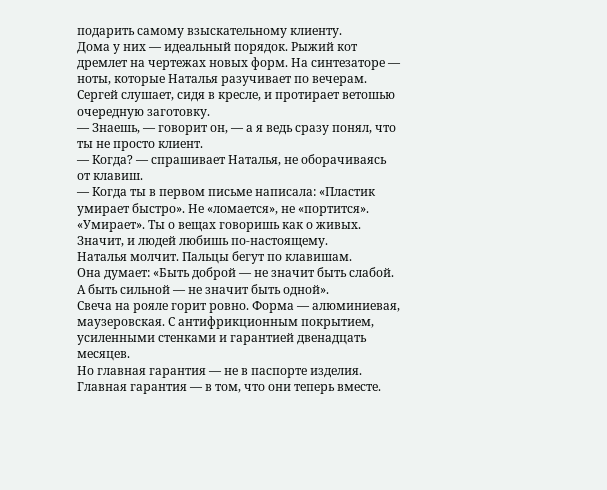подарить самому взыскательному клиенту.
Дома у них — идеальный порядок. Рыжий кот дремлет на чертежах новых форм. На синтезаторе — ноты, которые Наталья разучивает по вечерам.
Сергей слушает, сидя в кресле, и протирает ветошью очередную заготовку.
— Знаешь, — говорит он, — а я ведь сразу понял, что ты не просто клиент.
— Когда? — спрашивает Наталья, не оборачиваясь от клавиш.
— Когда ты в первом письме написала: «Пластик умирает быстро». Не «ломается», не «портится». «Умирает». Ты о вещах говоришь как о живых. Значит, и людей любишь по-настоящему.
Наталья молчит. Пальцы бегут по клавишам.
Она думает: «Быть доброй — не значит быть слабой. А быть сильной — не значит быть одной».
Свеча на рояле горит ровно. Форма — алюминиевая, маузеровская. С антифрикционным покрытием, усиленными стенками и гарантией двенадцать месяцев.
Но главная гарантия — не в паспорте изделия.
Главная гарантия — в том, что они теперь вместе.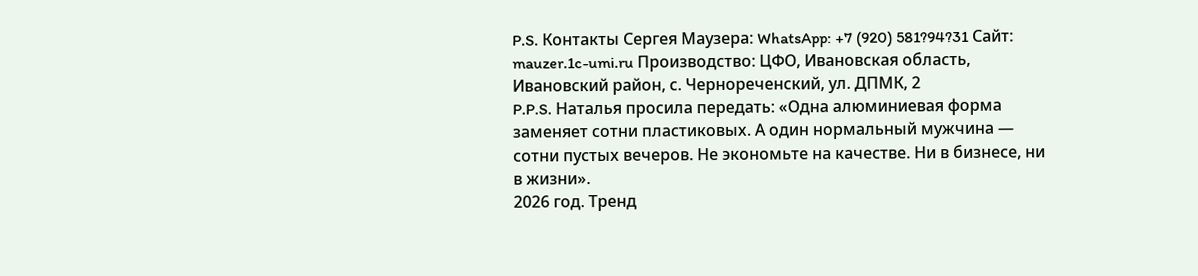P.S. Контакты Сергея Маузера: WhatsApp: +7 (920) 581?94?31 Сайт: mauzer.1c-umi.ru Производство: ЦФО, Ивановская область, Ивановский район, с. Чернореченский, ул. ДПМК, 2
P.P.S. Наталья просила передать: «Одна алюминиевая форма заменяет сотни пластиковых. А один нормальный мужчина — сотни пустых вечеров. Не экономьте на качестве. Ни в бизнесе, ни в жизни».
2026 год. Тренд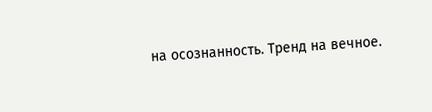на осознанность. Тренд на вечное.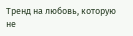Тренд на любовь, которую не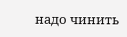надо чинить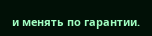и менять по гарантии.